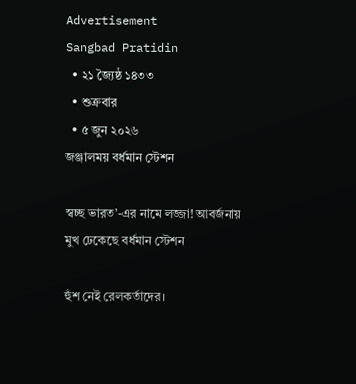Advertisement
Sangbad Pratidin
  • ২১ জ্যৈষ্ঠ ১৪৩৩
  • শুক্রবার
  • ৫ জুন ২০২৬
জঞ্জালময় বর্ধমান স্টেশন

স্বচ্ছ ভারত’-এর নামে লজ্জা! আবর্জনায় মুখ ঢেকেছে বর্ধমান স্টেশন

হুঁশ নেই রেলকর্তাদের।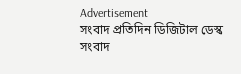Advertisement
সংবাদ প্রতিদিন ডিজিটাল ডেস্ক
সংবাদ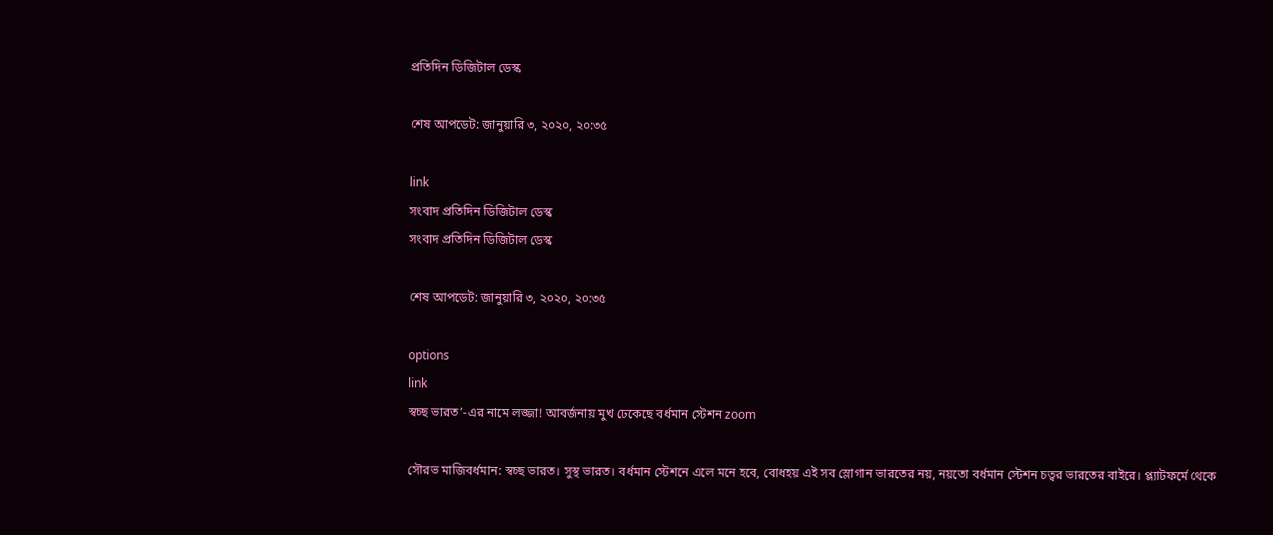প্রতিদিন ডিজিটাল ডেস্ক

শেষ আপডেট: জানুয়ারি ৩, ২০২০, ২০:৩৫

link
সংবাদ প্রতিদিন ডিজিটাল ডেস্ক
সংবাদ প্রতিদিন ডিজিটাল ডেস্ক

শেষ আপডেট: জানুয়ারি ৩, ২০২০, ২০:৩৫

options
link
স্বচ্ছ ভারত’-এর নামে লজ্জা! আবর্জনায় মুখ ঢেকেছে বর্ধমান স্টেশন zoom

সৌরভ মাজিবর্ধমান: স্বচ্ছ ভারত। সুস্থ ভারত। বর্ধমান স্টেশনে এলে মনে হবে, বোধহয় এই সব স্লোগান ভারতের নয়, নয়তো বর্ধমান স্টেশন চত্বর ভারতের বাইরে। প্ল্যাটফর্মে থেকে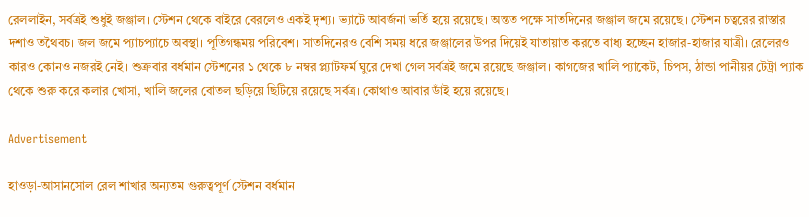রেললাইন, সর্বত্রই শুধুই জঞ্জাল। স্টেশন থেকে বাইরে বেরলেও একই দৃশ্য। ভ্যাটে আবর্জনা ভর্তি হয়ে রয়েছে। অন্তত পক্ষে সাতদিনের জঞ্জাল জমে রয়েছে। স্টেশন চত্বরের রাস্তার দশাও তথৈবচ। জল জমে প্যাচপ্যাচে অবস্থা। পূতিগন্ধময় পরিবেশ। সাতদিনেরও বেশি সময় ধরে জঞ্জালের উপর দিয়েই যাতায়াত করতে বাধ্য হচ্ছেন হাজার-হাজার যাত্রী। রেলেরও কারও কোনও নজরই নেই। শুক্রবার বর্ধমান স্টেশনের ১ থেকে ৮ নম্বর প্ল্যাটফর্ম ঘুরে দেখা গেল সর্বত্রই জমে রয়েছে জঞ্জাল। কাগজের খালি প্যাকেট, চিপস, ঠান্ডা পানীয়র টেট্রা প্যাক থেকে শুরু করে কলার খোসা, খালি জলের বোতল ছড়িয়ে ছিটিয়ে রয়েছে সর্বত্র। কোথাও আবার ডাঁই হয়ে রয়েছে।

Advertisement

হাওড়া-আসানসোল রেল শাখার অন্যতম গুরুত্বপূর্ণ স্টেশন বর্ধমান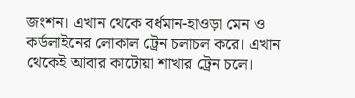জংশন। এখান থেকে বর্ধমান-হাওড়া মেন ও কর্ডলাইনের লোকাল ট্রেন চলাচল করে। এখান থেকেই আবার কাটোয়া শাখার ট্রেন চলে।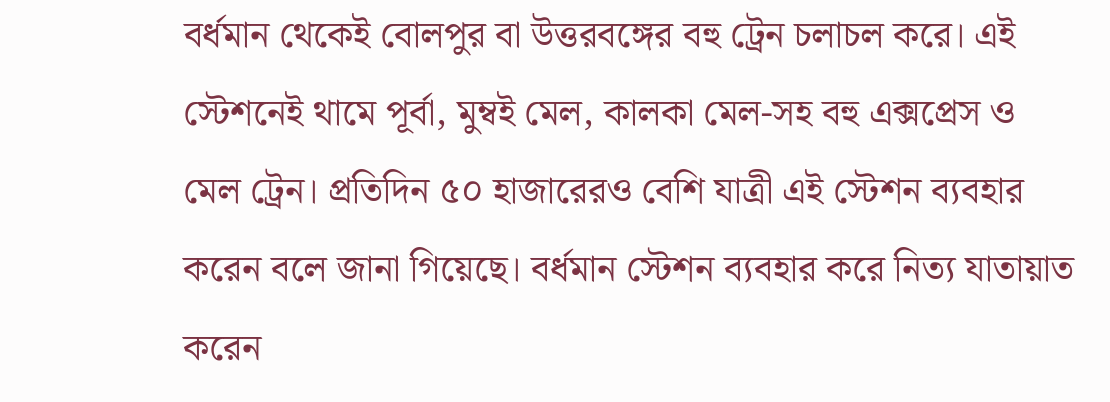বর্ধমান থেকেই বোলপুর বা উত্তরবঙ্গের বহু ট্রেন চলাচল করে। এই স্টেশনেই থামে পূর্বা, মুম্বই মেল, কালকা মেল-সহ বহু এক্সপ্রেস ও মেল ট্রেন। প্রতিদিন ৫০ হাজারেরও বেশি যাত্রী এই স্টেশন ব্যবহার করেন বলে জানা গিয়েছে। বর্ধমান স্টেশন ব্যবহার করে নিত্য যাতায়াত করেন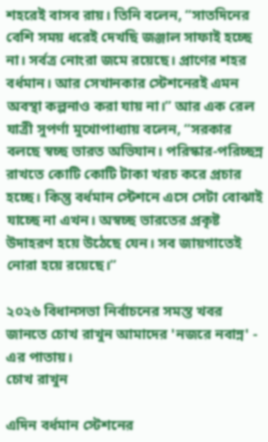শহরেই বাসব রায়। তিনি বলেন, “সাতদিনের বেশি সময় ধরেই দেখছি জঞ্জাল সাফাই হচ্ছে না। সর্বত্র নোংরা জমে রয়েছে। প্রাণের শহর বর্ধমান। আর সেখানকার স্টেশনেরই এমন অবস্থা কল্পনাও করা যায় না।” আর এক রেল যাত্রী সুপর্ণা মুখোপাধ্যায় বলেন, “সরকার বলছে স্বচ্ছ ভারত অভিযান। পরিস্কার-পরিচ্ছন্ন রাখতে কোটি কোটি টাকা খরচ করে প্রচার হচ্ছে। কিন্তু বর্ধমান স্টেশনে এসে সেটা বোঝাই যাচ্ছে না এখন। অস্বচ্ছ ভারতের প্রকৃষ্ট উদাহরণ হয়ে উঠেছে যেন। সব জায়গাতেই নোরা হয়ে রয়েছে।”

২০২৬ বিধানসভা নির্বাচনের সমস্ত খবর জানতে চোখ রাখুন আমাদের 'নজরে নবান্ন' - এর পাতায়।
চোখ রাখুন

এদিন বর্ধমান স্টেশনের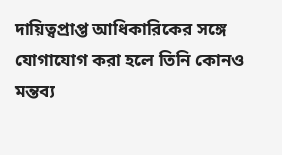দায়িত্বপ্রাপ্ত আধিকারিকের সঙ্গে যোগাযোগ করা হলে তিনি কোনও মন্তব্য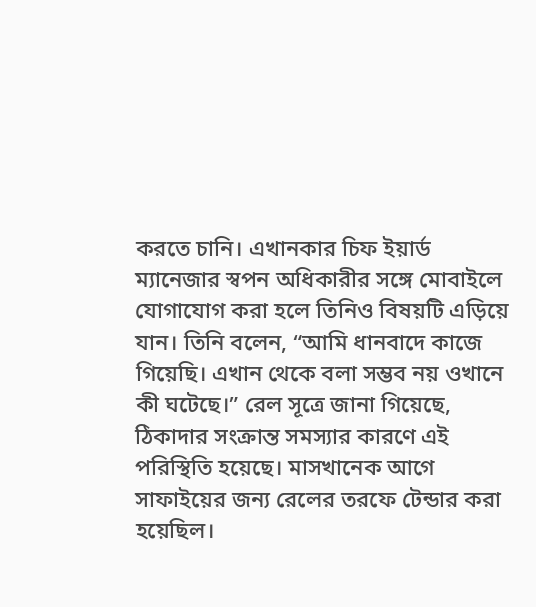করতে চানি। এখানকার চিফ ইয়ার্ড ম্যানেজার স্বপন অধিকারীর সঙ্গে মোবাইলে যোগাযোগ করা হলে তিনিও বিষয়টি এড়িয়ে যান। তিনি বলেন, “আমি ধানবাদে কাজে গিয়েছি। এখান থেকে বলা সম্ভব নয় ওখানে কী ঘটেছে।” রেল সূত্রে জানা গিয়েছে, ঠিকাদার সংক্রান্ত সমস্যার কারণে এই পরিস্থিতি হয়েছে। মাসখানেক আগে সাফাইয়ের জন্য রেলের তরফে টেন্ডার করা হয়েছিল।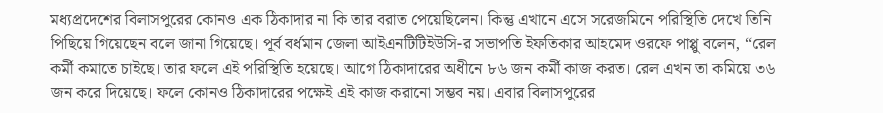মধ্যপ্রদেশের বিলাসপুরের কোনও এক ঠিকাদার না কি তার বরাত পেয়েছিলেন। কিন্তু এখানে এসে সরেজমিনে পরিস্থিতি দেখে তিনি পিছিয়ে গিয়েছেন বলে জানা গিয়েছে। পূর্ব বর্ধমান জেলা আইএনটিটিইউসি-র সভাপতি ইফতিকার আহমেদ ওরফে পাপ্পু বলেন, “রেল কর্মী কমাতে চাইছে। তার ফলে এই পরিস্থিতি হয়েছে। আগে ঠিকাদারের অধীনে ৮৬ জন কর্মী কাজ করত। রেল এখন তা কমিয়ে ৩৬ জন করে দিয়েছে। ফলে কোনও ঠিকাদারের পক্ষেই এই কাজ করানো সম্ভব নয়। এবার বিলাসপুরের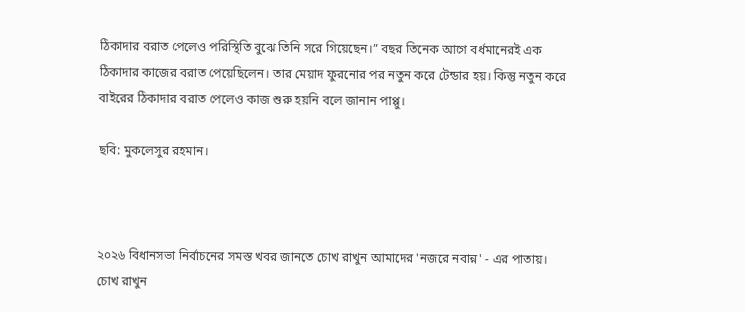ঠিকাদার বরাত পেলেও পরিস্থিতি বুঝে তিনি সরে গিয়েছেন।” বছর তিনেক আগে বর্ধমানেরই এক ঠিকাদার কাজের বরাত পেয়েছিলেন। তার মেয়াদ ফুরনোর পর নতুন করে টেন্ডার হয়। কিন্তু নতুন করে বাইরের ঠিকাদার বরাত পেলেও কাজ শুরু হয়নি বলে জানান পাপ্পু।

ছবি: মুকলেসুর রহমান।



২০২৬ বিধানসভা নির্বাচনের সমস্ত খবর জানতে চোখ রাখুন আমাদের 'নজরে নবান্ন' - এর পাতায়।
চোখ রাখুন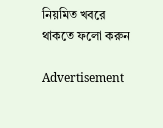নিয়মিত খবরে থাকতে ফলো করুন

Advertisement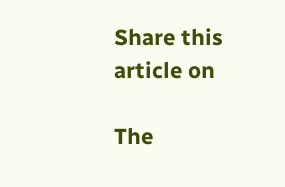Share this article on

The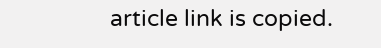article link is copied.